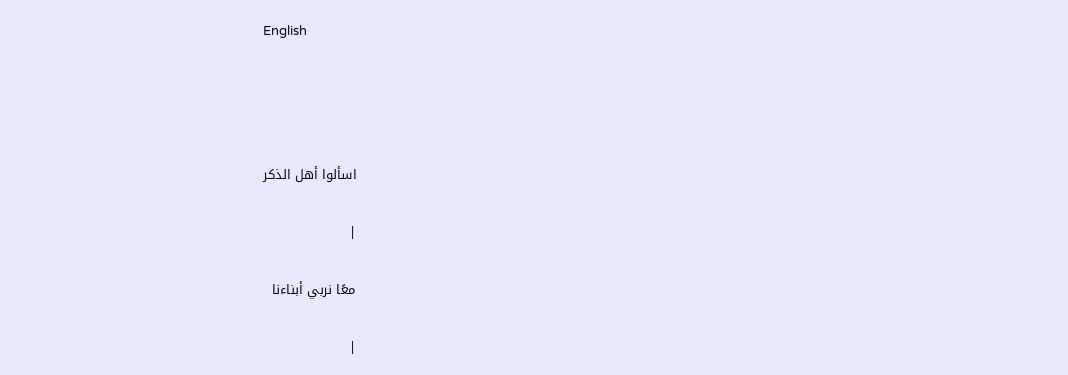English




اسألوا أهل الذكر

|

معًا نربي أبناءنا

|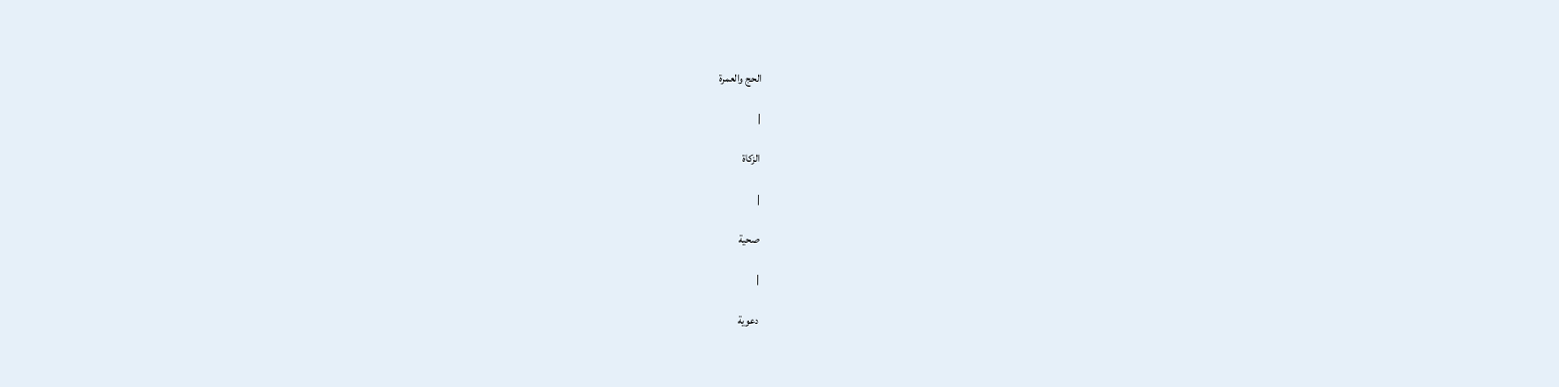الحج والعمرة

|

الزكاة

|

صحية

|

دعوية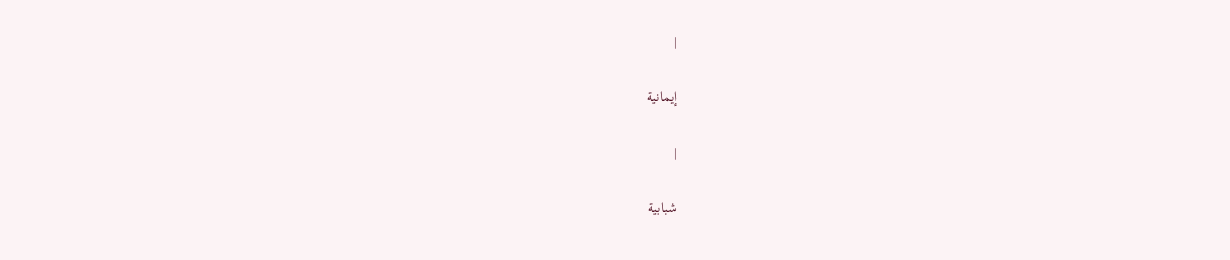|

إيمانية

|

شبابية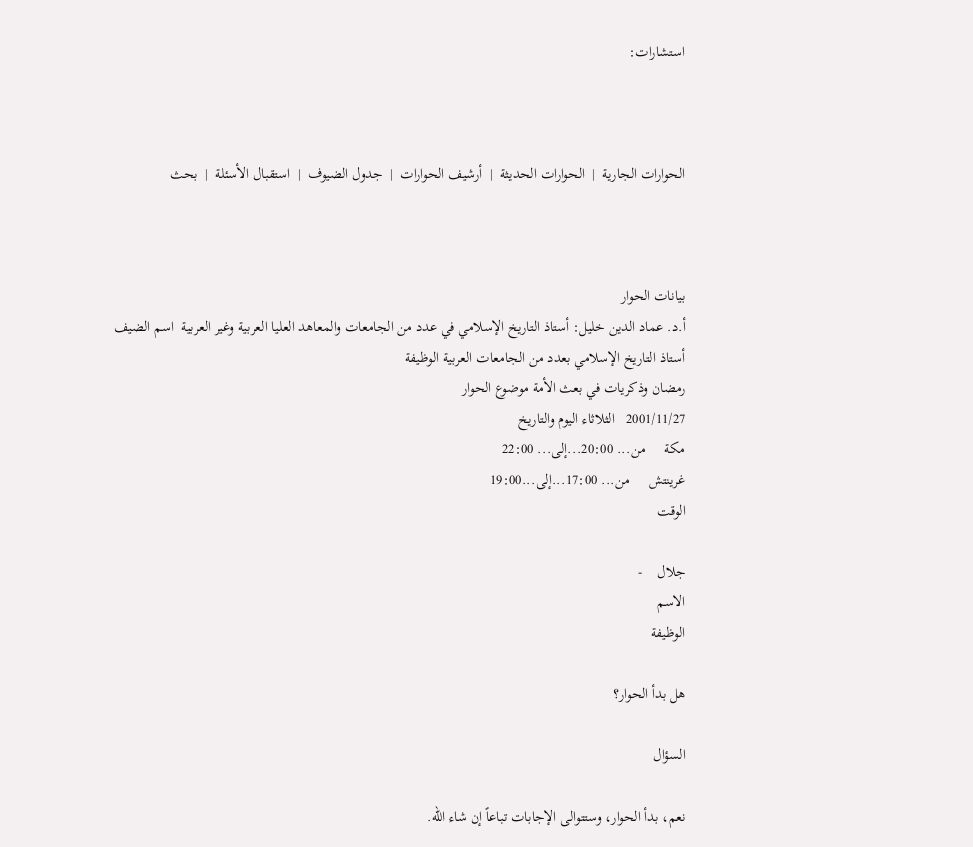استشارات:



الحوارات الجارية  |  الحوارات الحديثة  |  أرشيف الحوارات  |  جدول الضيوف  |  استقبال الأسئلة  |  بحث



بيانات الحوار
أ.د. عماد الدين خليل: أستاذ التاريخ الإسلامي في عدد من الجامعات والمعاهد العليا العربية وغير العربية  اسم الضيف
أستاذ التاريخ الإسلامي بعدد من الجامعات العربية الوظيفة
رمضان وذكريات في بعث الأمة موضوع الحوار
2001/11/27   الثلاثاء اليوم والتاريخ
مكة     من... 20:00...إلى... 22:00
غرينتش     من... 17:00...إلى...19:00
الوقت

جلال    -
الاسم
الوظيفة

هل بدأ الحوار؟

السؤال

نعم، بدأ الحوار، وستتوالى الإجابات تباعاً إن شاء الله.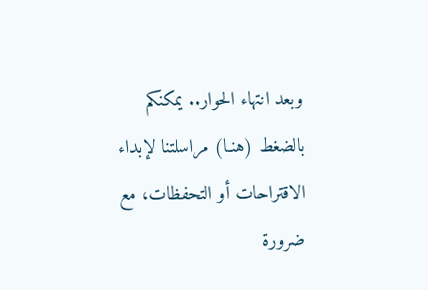وبعد انتهاء الحوار.. يمكنكم بالضغط (هنـا) مراسلتنا لإبداء الاقتراحات أو التحفظات، مع ضرورة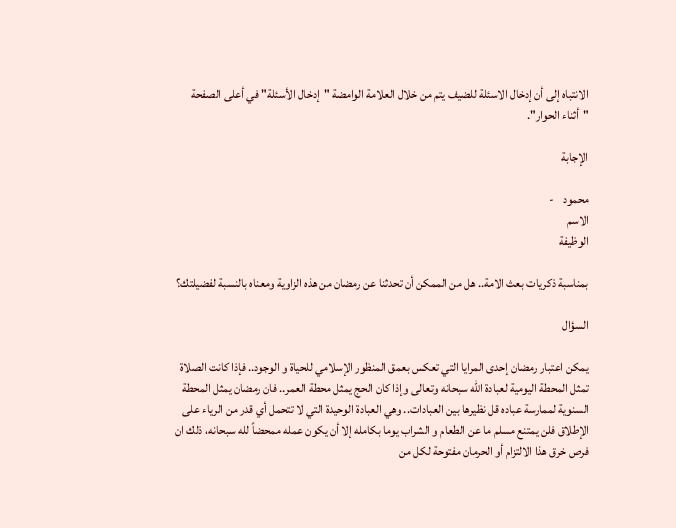الانتباه إلى أن إدخال الاسئلة للضيف يتم من خلال العلامة الوامضة "إدخال الأسئلة" في أعلى الصفحة "أثناء الحوار".

الإجابة

محمود    -
الاسم
الوظيفة

بمناسبة ذكريات بعث الامة.. هل من الممكن أن تحدثنا عن رمضان من هذه الزاوية ومعناه بالنسبة لفضيلتك؟

السؤال

يمكن اعتبار رمضان إحدى المرايا التي تعكس بعمق المنظور الإسلامي للحياة و الوجود.. فإذا كانت الصلاة تمثل المحطة اليومية لعبادة الله سبحانه وتعالى وإذا كان الحج يمثل محطة العمر.. فان رمضان يمثل المحطة السنوية لممارسة عباده قل نظيرها بين العبادات.. وهي العبادة الوحيدة التي لا تتحمل أي قدر من الرياء على الإطلاق فلن يمتنع مسلم ما عن الطعام و الشراب يوما بكامله إلا أن يكون عمله ممحضاً لله سبحانه، ذلك ان فرص خرق هذا الالتزام أو الحرمان مفتوحة لكل من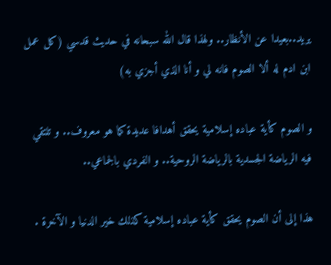يريد..بعيدا عن الأنظار.. ولهذا قال الله سبحانه في حديث قدسي (كل عمل ابن ادم له ألا الصوم فانه لي و أنا الذي أجزي به)

و الصوم كأية عباده إسلامية يحقق أهدافا عديدة كما هو معروف.. و تلتقي فيه الرياضة الجسدية بالرياضة الروحية.. و الفردي بالجماعي..

هذا إلى أن الصوم يحقق كأية عباده إسلامية كذلك خير الدنيا و الآخرة .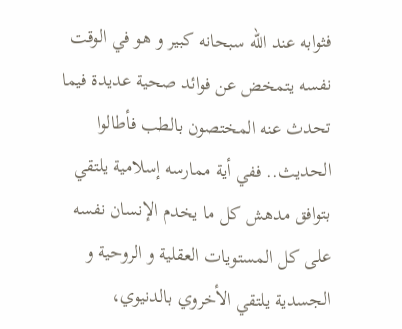فثوابه عند الله سبحانه كبير و هو في الوقت نفسه يتمخض عن فوائد صحية عديدة فيما تحدث عنه المختصون بالطب فأطالوا الحديث.. ففي أية ممارسه إسلامية يلتقي بتوافق مدهش كل ما يخدم الإنسان نفسه على كل المستويات العقلية و الروحية و الجسدية يلتقي الأخروي بالدنيوي،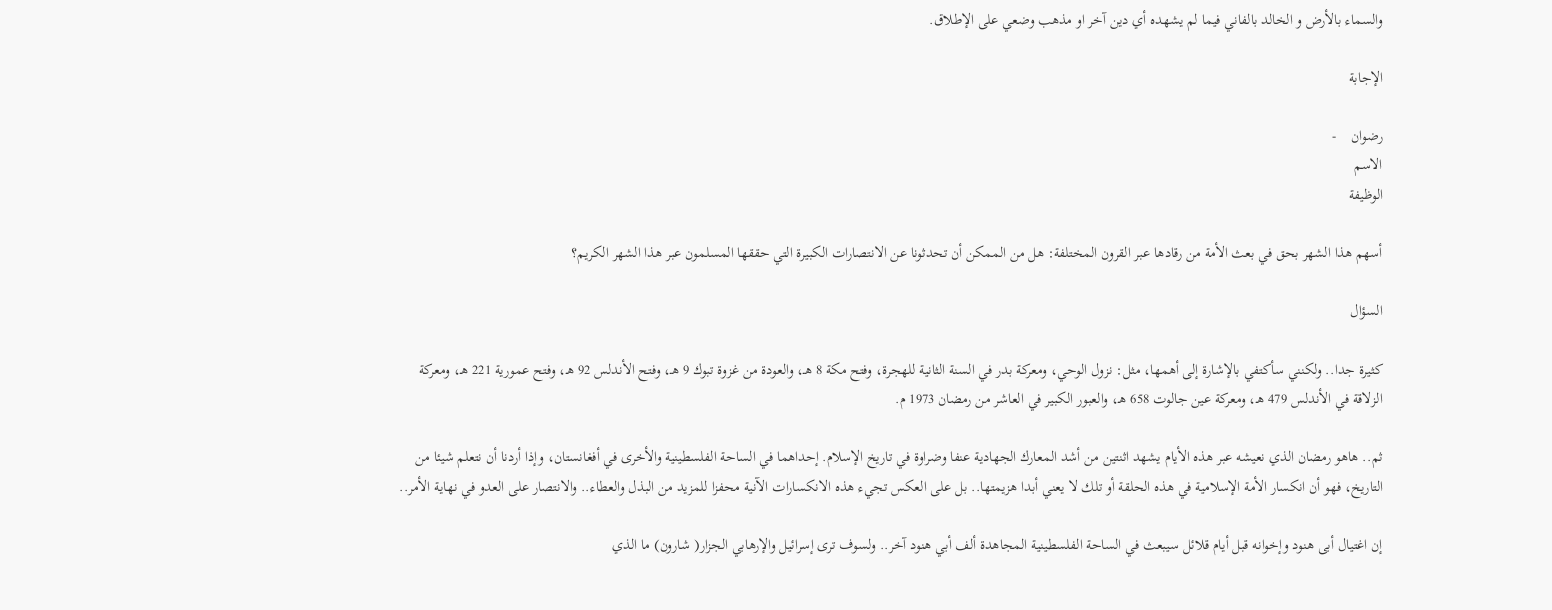والسماء بالأرض و الخالد بالفاني فيما لم يشهده أي دين آخر او مذهب وضعي على الإطلاق.

الإجابة

رضوان    -
الاسم
الوظيفة

أسهم هذا الشهر بحق في بعث الأمة من رقادها عبر القرون المختلفة: هل من الممكن أن تحدثونا عن الانتصارات الكبيرة التي حققها المسلمون عبر هذا الشهر الكريم؟

السؤال

كثيرة جدا.. ولكنني سأكتفي بالإشارة إلى أهمها، مثل: نزول الوحي، ومعركة بدر في السنة الثانية للهجرة، وفتح مكة 8 هـ، والعودة من غزوة تبوك 9 هـ، وفتح الأندلس 92 هـ، وفتح عمورية 221 هـ، ومعركة الزلاقة في الأندلس 479 هـ، ومعركة عين جالوت 658 هـ، والعبور الكبير في العاشر من رمضان 1973 م.

ثم.. هاهو رمضان الذي نعيشه عبر هذه الأيام يشهد اثنتين من أشد المعارك الجهادية عنفا وضراوة في تاريخ الإسلام. إحداهما في الساحة الفلسطينية والأخرى في أفغانستان، وإذا أردنا أن نتعلم شيئا من التاريخ، فهو أن انكسار الأمة الإسلامية في هذه الحلقة أو تلك لا يعني أبدا هزيمتها.. بل على العكس تجيء هذه الانكسارات الآنية محفزا للمزيد من البذل والعطاء.. والانتصار على العدو في نهاية الأمر..

إن اغتيال أبى هنود وإخوانه قبل أيام قلائل سيبعث في الساحة الفلسطينية المجاهدة ألف أبي هنود آخر.. ولسوف ترى إسرائيل والإرهابي الجزار( شارون) ما الذي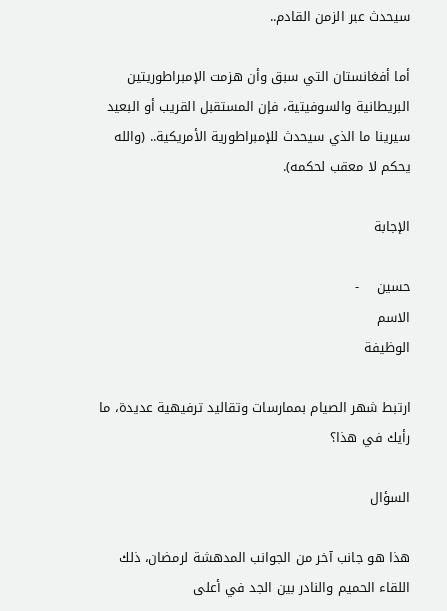سيحدث عبر الزمن القادم..

أما أفغانستان التي سبق وأن هزمت الإمبراطوريتين البريطانية والسوفيتية، فإن المستقبل القريب أو البعيد سيرينا ما الذي سيحدث للإمبراطورية الأمريكية.. (والله يحكم لا معقب لحكمه).

الإجابة

حسين    -
الاسم
الوظيفة

ارتبط شهر الصيام بممارسات وتقاليد ترفيهية عديدة، ما رأيك في هذا؟

السؤال

هذا هو جانب آخر من الجوانب المدهشة لرمضان، ذلك اللقاء الحميم والنادر بين الجد في أعلى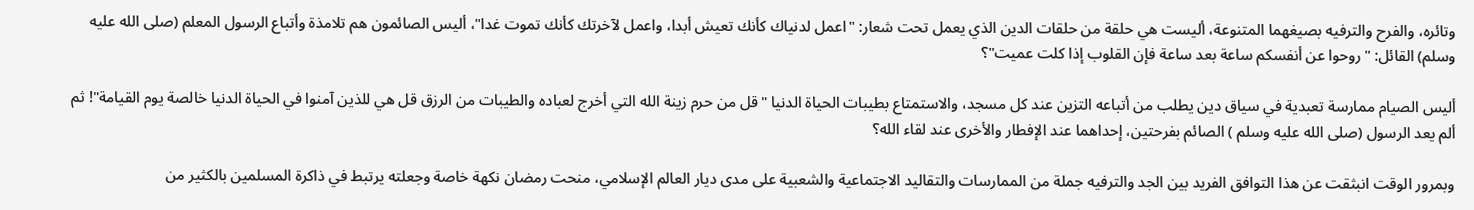وتائره، والفرح والترفيه بصيغهما المتنوعة، أليست هي حلقة من حلقات الدين الذي يعمل تحت شعار: "اعمل لدنياك كأنك تعيش أبدا، واعمل لآخرتك كأنك تموت غدا"، أليس الصائمون هم تلامذة وأتباع الرسول المعلم (صلى الله عليه وسلم) القائل: "روحوا عن أنفسكم ساعة بعد ساعة فإن القلوب إذا كلت عميت"؟

أليس الصيام ممارسة تعبدية في سياق دين يطلب من أتباعه التزين عند كل مسجد، والاستمتاع بطيبات الحياة الدنيا "قل من حرم زينة الله التي أخرج لعباده والطيبات من الرزق قل هي للذين آمنوا في الحياة الدنيا خالصة يوم القيامة"! ثم ألم يعد الرسول (صلى الله عليه وسلم ) الصائم بفرحتين، إحداهما عند الإفطار والأخرى عند لقاء الله؟

وبمرور الوقت انبثقت عن هذا التوافق الفريد بين الجد والترفيه جملة من الممارسات والتقاليد الاجتماعية والشعبية على مدى ديار العالم الإسلامي، منحت رمضان نكهة خاصة وجعلته يرتبط في ذاكرة المسلمين بالكثير من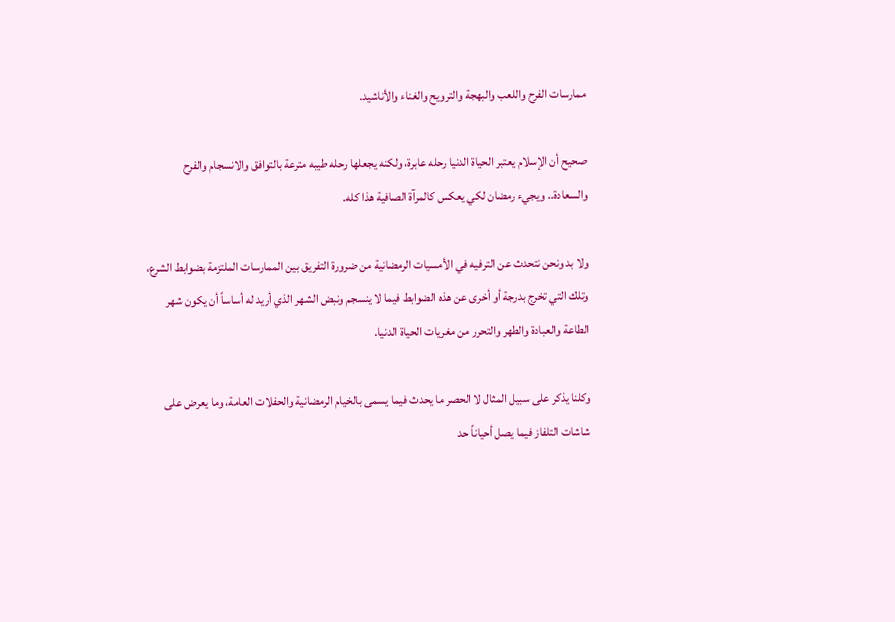ممارسات الفرح واللعب والبهجة والترويح والغناء والأناشيد.

صحيح أن الإسلام يعتبر الحياة الدنيا رحله عابرة، ولكنه يجعلها رحله طيبه مترعة بالتوافق والانسجام والفرح والسعادة.. ويجيء رمضان لكي يعكس كالمرآة الصافية هذا كله.

ولا بد ونحن نتحدث عن الترفيه في الأمسيات الرمضانية من ضرورة التفريق بين الممارسات الملتزمة بضوابط الشرع، وتلك التي تخرج بدرجة أو أخرى عن هذه الضوابط فيما لا ينسجم ونبض الشهر الذي أريد له أساساً أن يكون شهر الطاعة والعبادة والطهر والتحرر من مغريات الحياة الدنيا.

وكلنا يذكر على سبيل المثال لا الحصر ما يحدث فيما يسمى بالخيام الرمضانية والحفلات العامة، وما يعرض على شاشات التلفاز فيما يصل أحياناً حد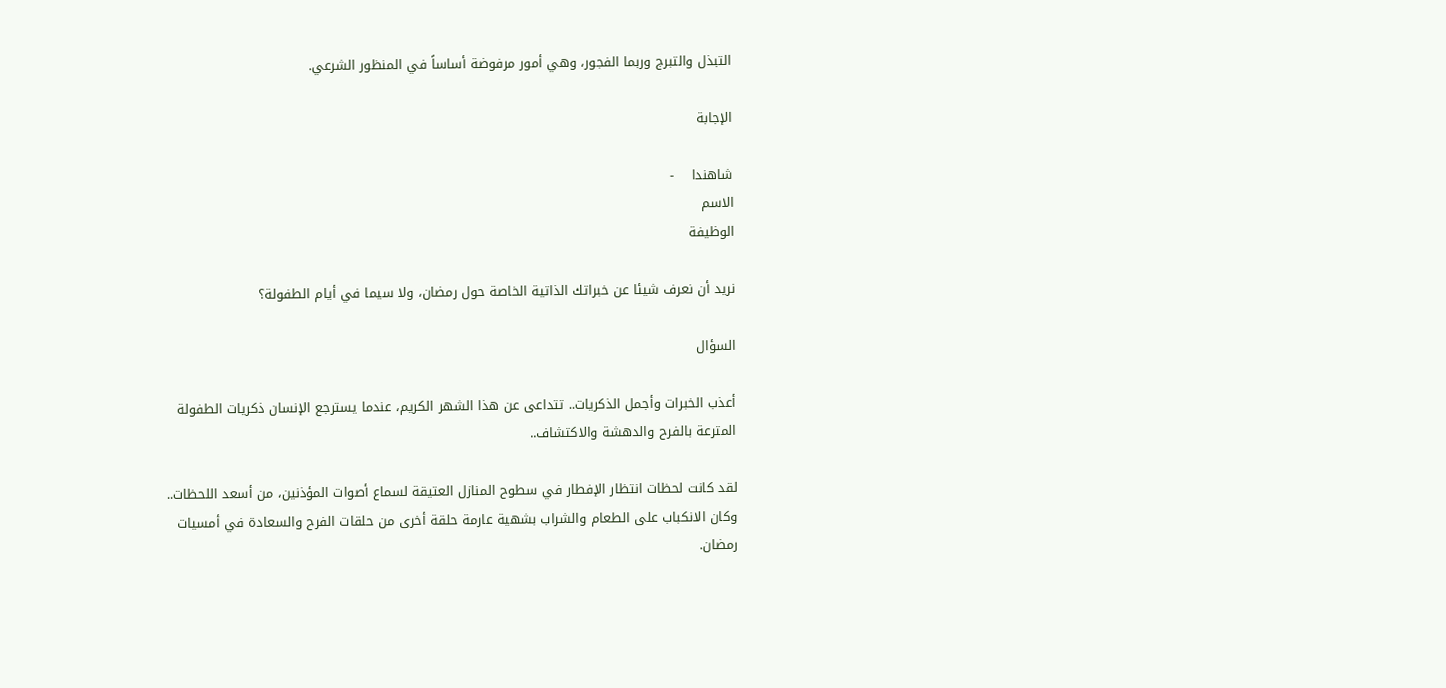التبذل والتبرج وربما الفجور، وهي أمور مرفوضة أساساً في المنظور الشرعي.

الإجابة

شاهندا    -
الاسم
الوظيفة

نريد أن نعرف شيئا عن خبراتك الذاتية الخاصة حول رمضان، ولا سيما في أيام الطفولة؟

السؤال

أعذب الخبرات وأجمل الذكريات.. تتداعى عن هذا الشهر الكريم، عندما يسترجع الإنسان ذكريات الطفولة المترعة بالفرح والدهشة والاكتشاف..

لقد كانت لحظات انتظار الإفطار في سطوح المنازل العتيقة لسماع أصوات المؤذنين، من أسعد اللحظات.. وكان الانكباب على الطعام والشراب بشهية عارمة حلقة أخرى من حلقات الفرح والسعادة في أمسيات رمضان.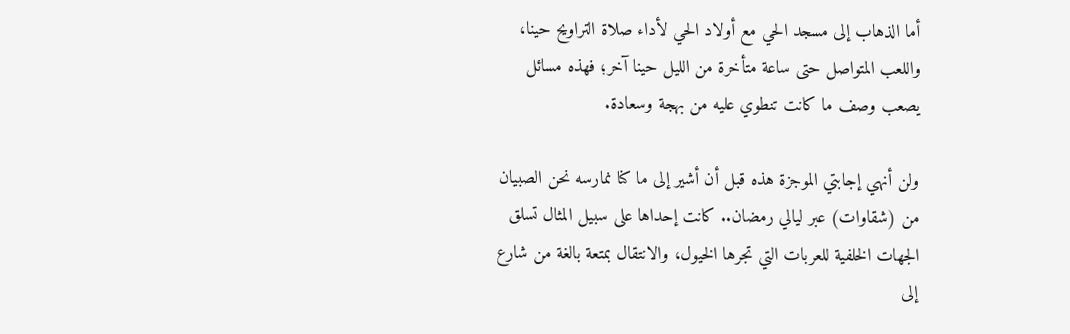أما الذهاب إلى مسجد الحي مع أولاد الحي لأداء صلاة التراويح حينا، واللعب المتواصل حتى ساعة متأخرة من الليل حينا آخر؛ فهذه مسائل يصعب وصف ما كانت تنطوي عليه من بهجة وسعادة.

ولن أنهي إجابتي الموجزة هذه قبل أن أشير إلى ما كنا نمارسه نحن الصبيان من (شقاوات) عبر ليالي رمضان.. كانت إحداها على سبيل المثال تسلق الجهات الخلفية للعربات التي تجرها الخيول، والانتقال بمتعة بالغة من شارع إلى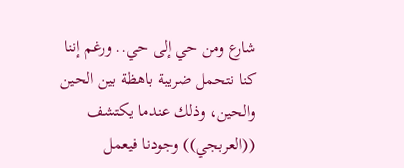شارع ومن حي إلى حي.. ورغم إننا كنا نتحمل ضريبة باهظة بين الحين والحين، وذلك عندما يكتشف ((العربجي)) وجودنا فيعمل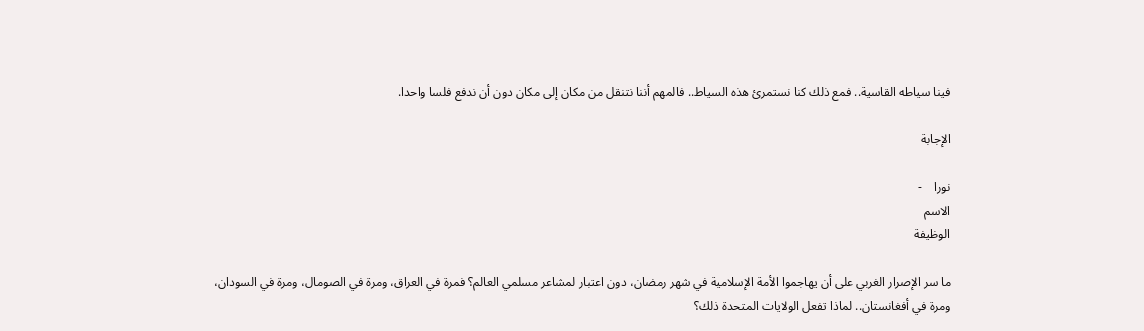فينا سياطه القاسية.. فمع ذلك كنا نستمرئ هذه السياط.. فالمهم أننا نتنقل من مكان إلى مكان دون أن ندفع فلسا واحدا.

الإجابة

نورا    -
الاسم
الوظيفة

ما سر الإصرار الغربي على أن يهاجموا الأمة الإسلامية في شهر رمضان، دون اعتبار لمشاعر مسلمي العالم؟ فمرة في العراق، ومرة في الصومال، ومرة في السودان، ومرة في أفغانستان.. لماذا تفعل الولايات المتحدة ذلك؟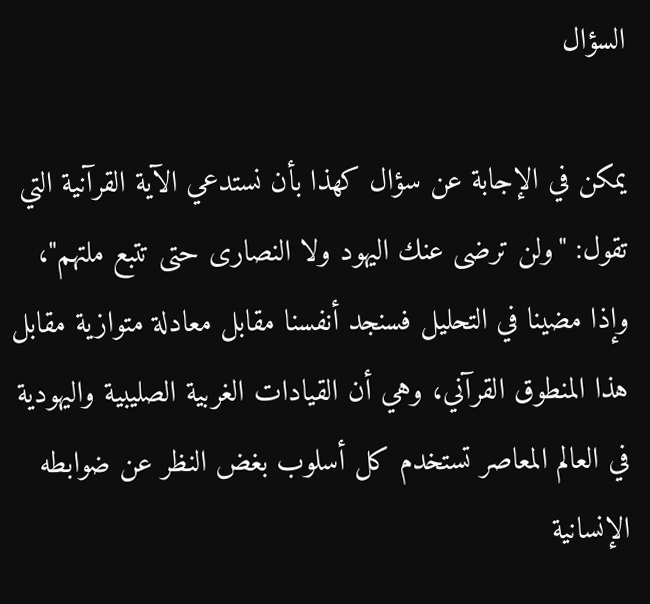السؤال

يمكن في الإجابة عن سؤال كهذا بأن نستدعي الآية القرآنية التي تقول: "ولن ترضى عنك اليهود ولا النصارى حتى تتبع ملتهم"، وإذا مضينا في التحليل فسنجد أنفسنا مقابل معادلة متوازية مقابل هذا المنطوق القرآني، وهي أن القيادات الغربية الصليبية واليهودية في العالم المعاصر تستخدم كل أسلوب بغض النظر عن ضوابطه الإنسانية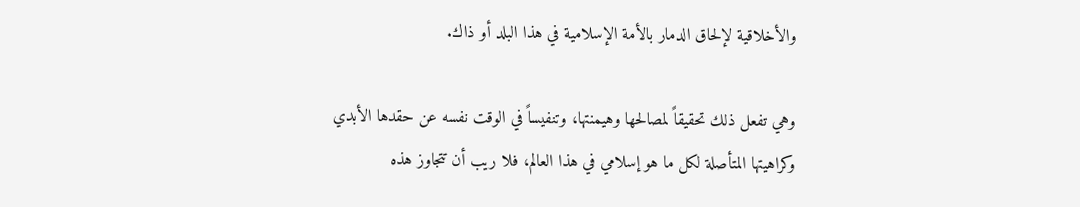والأخلاقية لإلحاق الدمار بالأمة الإسلامية في هذا البلد أو ذاك.

وهي تفعل ذلك تحقيقاً لمصالحها وهيمنتها، وتنفيساً في الوقت نفسه عن حقدها الأبدي وكراهيتها المتأصلة لكل ما هو إسلامي في هذا العالم، فلا ريب أن تتجاوز هذه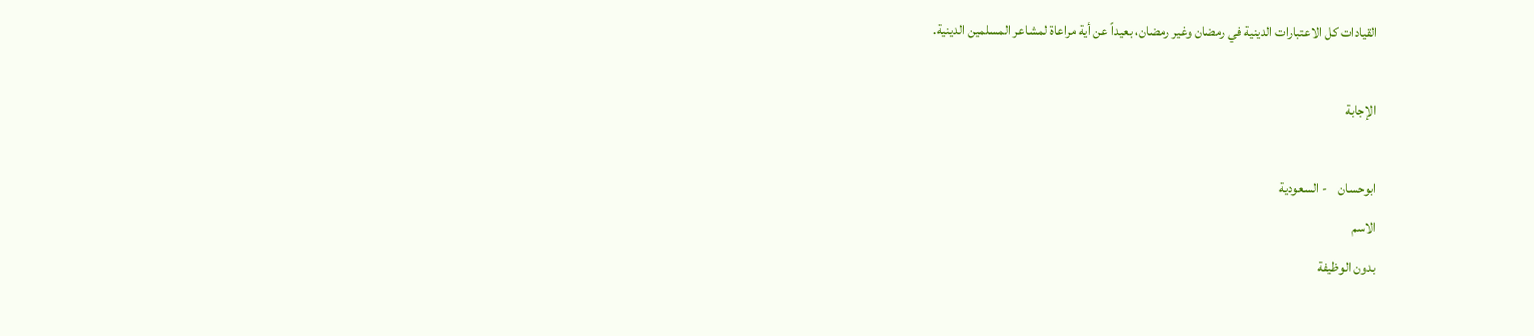القيادات كل الاعتبارات الدينية في رمضان وغير رمضان، بعيداً عن أية مراعاة لمشاعر المسلمين الدينية.

الإجابة

ابوحسان    - السعودية
الاسم
بدون الوظيفة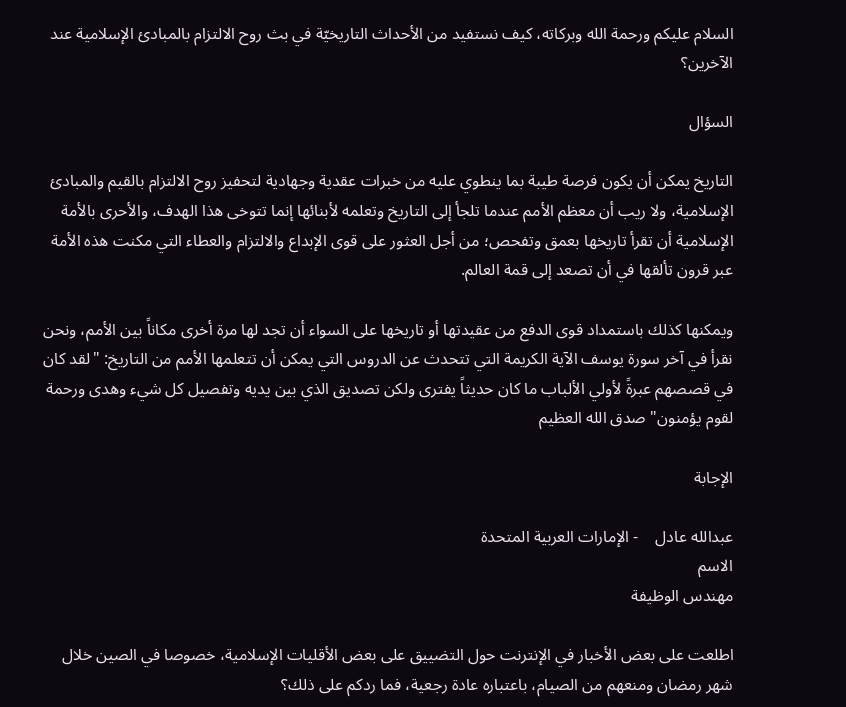السلام عليكم ورحمة الله وبركاته، كيف نستفيد من الأحداث التاريخيّة في بث روح الالتزام بالمبادئ الإسلامية عند الآخرين؟

السؤال

التاريخ يمكن أن يكون فرصة طيبة بما ينطوي عليه من خبرات عقدية وجهادية لتحفيز روح الالتزام بالقيم والمبادئ الإسلامية، ولا ريب أن معظم الأمم عندما تلجأ إلى التاريخ وتعلمه لأبنائها إنما تتوخى هذا الهدف، والأحرى بالأمة الإسلامية أن تقرأ تاريخها بعمق وتفحص؛ من أجل العثور على قوى الإبداع والالتزام والعطاء التي مكنت هذه الأمة عبر قرون تألقها في أن تصعد إلى قمة العالم.

ويمكنها كذلك باستمداد قوى الدفع من عقيدتها أو تاريخها على السواء أن تجد لها مرة أخرى مكاناً بين الأمم، ونحن نقرأ في آخر سورة يوسف الآية الكريمة التي تتحدث عن الدروس التي يمكن أن تتعلمها الأمم من التاريخ: "لقد كان في قصصهم عبرةً لأولي الألباب ما كان حديثاً يفترى ولكن تصديق الذي بين يديه وتفصيل كل شيء وهدى ورحمة لقوم يؤمنون" صدق الله العظيم

الإجابة

عبدالله عادل    - الإمارات العربية المتحدة
الاسم
مهندس الوظيفة

اطلعت على بعض الأخبار في الإنترنت حول التضييق على بعض الأقليات الإسلامية، خصوصا في الصين خلال شهر رمضان ومنعهم من الصيام، باعتباره عادة رجعية، فما ردكم على ذلك؟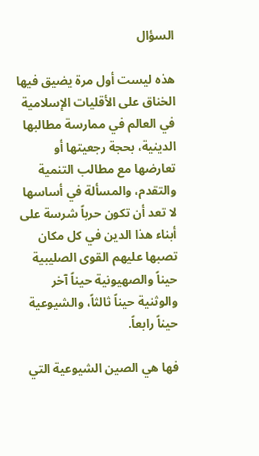السؤال

هذه ليست أول مرة يضيق فيها الخناق على الأقليات الإسلامية في العالم في ممارسة مطالبها الدينية، بحجة رجعيتها أو تعارضها مع مطالب التنمية والتقدم، والمسألة في أساسها لا تعد أن تكون حرباً شرسة على أبناء هذا الدين في كل مكان تصبها عليهم القوى الصليبية حيناً والصهيونية حيناً آخر والوثنية حيناً ثالثاً، والشيوعية حيناً رابعاً.

فها هي الصين الشيوعية التي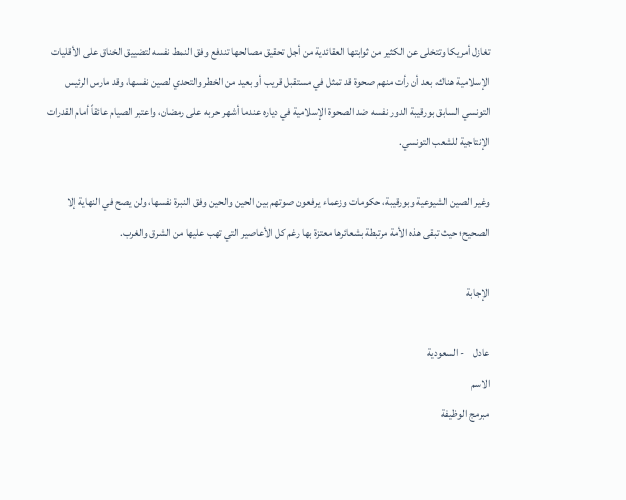تغازل أمريكا وتتخلى عن الكثير من ثوابتها العقائدية من أجل تحقيق مصالحها تندفع وفق النمط نفسه لتضييق الخناق على الأقليات الإسلامية هناك، بعد أن رأت منهم صحوة قد تمثل في مستقبل قريب أو بعيد من الخطر والتحدي لصين نفسها، وقد مارس الرئيس التونسي السابق بورقيبة الدور نفسه ضد الصحوة الإسلامية في دياره عندما أشهر حربه على رمضان، واعتبر الصيام عائقاً أمام القدرات الإنتاجية للشعب التونسي.

وغير الصين الشيوعية وبورقيبة، حكومات وزعماء يرفعون صوتهم بين الحين والحين وفق النبرة نفسها، ولن يصح في النهاية إلا الصحيح؛ حيث تبقى هذه الأمة مرتبطة بشعائرها معتزة بها رغم كل الأعاصير التي تهب عليها من الشرق والغرب.

الإجابة

عادل    - السعودية
الاسم
مبرمج الوظيفة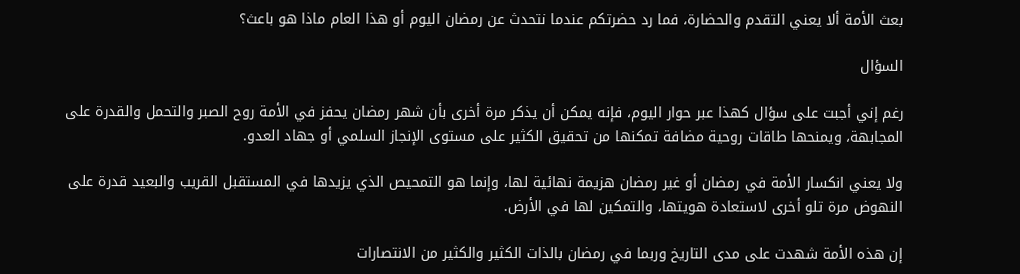بعث الأمة ألا يعني التقدم والحضارة، فما رد حضرتكم عندما نتحدث عن رمضان اليوم أو هذا العام ماذا هو باعث؟

السؤال

رغم إني أجبت على سؤال كهذا عبر حوار اليوم، فإنه يمكن أن يذكر مرة أخرى بأن شهر رمضان يحفز في الأمة روح الصبر والتحمل والقدرة على المجابهة، ويمنحها طاقات روحية مضافة تمكنها من تحقيق الكثير على مستوى الإنجاز السلمي أو جهاد العدو.

ولا يعني انكسار الأمة في رمضان أو غير رمضان هزيمة نهائية لها، وإنما هو التمحيص الذي يزيدها في المستقبل القريب والبعيد قدرة على النهوض مرة تلو أخرى لاستعادة هويتها، والتمكين لها في الأرض.

إن هذه الأمة شهدت على مدى التاريخ وربما في رمضان بالذات الكثير والكثير من الانتصارات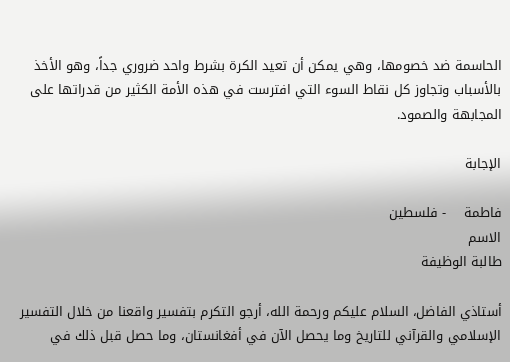الحاسمة ضد خصومها، وهي يمكن أن تعيد الكرة بشرط واحد ضروري جداً، وهو الأخذ بالأسباب وتجاوز كل نقاط السوء التي افترست في هذه الأمة الكثير من قدراتها على المجابهة والصمود.

الإجابة

فاطمة    - فلسطين
الاسم
طالبة الوظيفة

أستاذي الفاضل، السلام عليكم ورحمة الله، أرجو التكرم بتفسير واقعنا من خلال التفسير الإسلامي والقرآني للتاريخ وما يحصل الآن في أفغانستان، وما حصل قبل ذلك في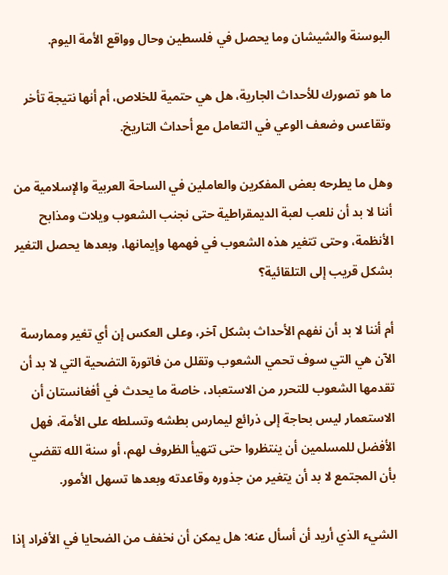البوسنة والشيشان وما يحصل في فلسطين وحال وواقع الأمة اليوم.

ما هو تصورك للأحداث الجارية، هل هي حتمية للخلاص، أم أنها نتيجة تأخر وتقاعس وضعف الوعي في التعامل مع أحداث التاريخ.

وهل ما يطرحه بعض المفكرين والعاملين في الساحة العربية والإسلامية من أننا لا بد أن نلعب لعبة الديمقراطية حتى نجنب الشعوب ويلات ومذابح الأنظمة، وحتى تتغير هذه الشعوب في فهمها وإيمانها، وبعدها يحصل التغير بشكل قريب إلى التلقائية؟

أم أننا لا بد أن نفهم الأحداث بشكل آخر، وعلى العكس إن أي تغير وممارسة الآن هي التي سوف تحمي الشعوب وتقلل من فاتورة التضحية التي لا بد أن تقدمها الشعوب للتحرر من الاستعباد، خاصة ما يحدث في أفغانستان أن الاستعمار ليس بحاجة إلى ذرائع ليمارس بطشه وتسلطه على الأمة، فهل الأفضل للمسلمين أن ينتظروا حتى تتهيأ الظروف لهم، أو سنة الله تقضي بأن المجتمع لا بد أن يتغير من جذوره وقاعدته وبعدها تسهل الأمور.

الشيء الذي أريد أن أسأل عنه: هل يمكن أن نخفف من الضحايا في الأفراد إذا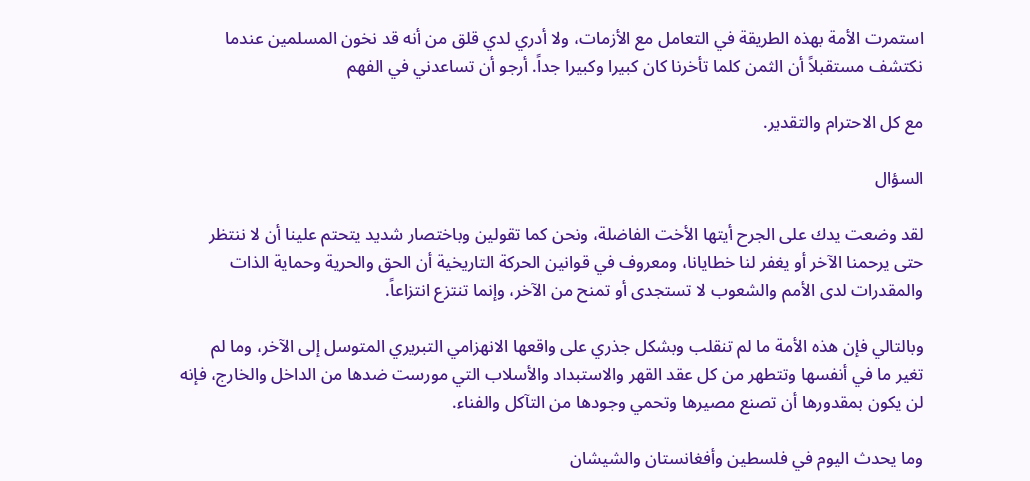استمرت الأمة بهذه الطريقة في التعامل مع الأزمات، ولا أدري لدي قلق من أنه قد نخون المسلمين عندما نكتشف مستقبلاً أن الثمن كلما تأخرنا كان كبيرا وكبيرا جداً. أرجو أن تساعدني في الفهم

مع كل الاحترام والتقدير.

السؤال

لقد وضعت يدك على الجرح أيتها الأخت الفاضلة، ونحن كما تقولين وباختصار شديد يتحتم علينا أن لا ننتظر حتى يرحمنا الآخر أو يغفر لنا خطايانا، ومعروف في قوانين الحركة التاريخية أن الحق والحرية وحماية الذات والمقدرات لدى الأمم والشعوب لا تستجدى أو تمنح من الآخر، وإنما تنتزع انتزاعاً.

وبالتالي فإن هذه الأمة ما لم تنقلب وبشكل جذري على واقعها الانهزامي التبريري المتوسل إلى الآخر، وما لم تغير ما في أنفسها وتتطهر من كل عقد القهر والاستبداد والأسلاب التي مورست ضدها من الداخل والخارج، فإنه لن يكون بمقدورها أن تصنع مصيرها وتحمي وجودها من التآكل والفناء.

وما يحدث اليوم في فلسطين وأفغانستان والشيشان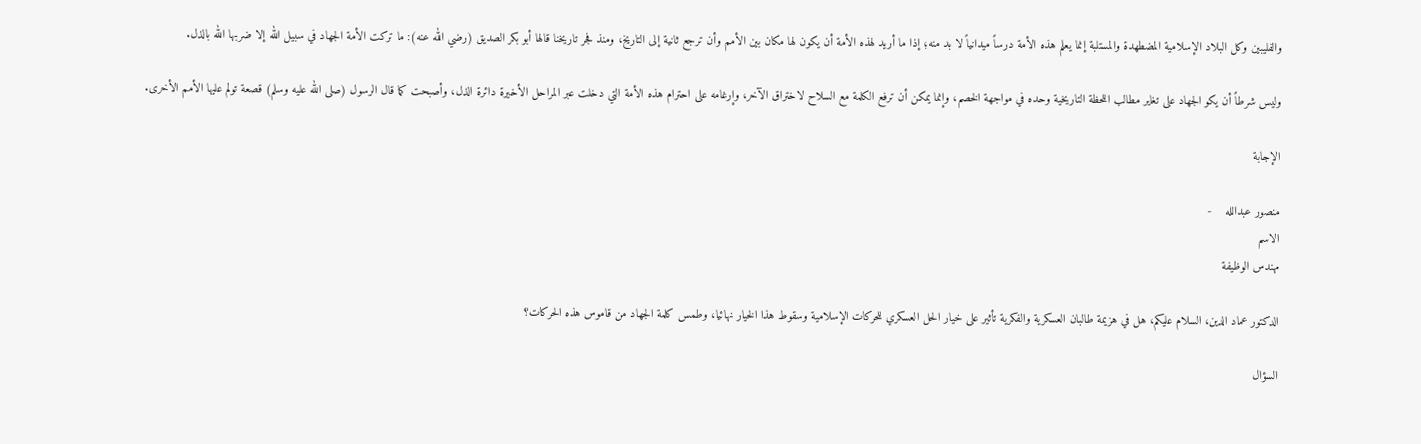والفليبين وكل البلاد الإسلامية المضطهدة والمستلبة إنما يعلم هذه الأمة درساً ميدانياً لا بد منه؛ إذا ما أريد لهذه الأمة أن يكون لها مكان بين الأمم وأن ترجع ثانية إلى التاريخ، ومنذ فجر تاريخنا قالها أبو بكر الصديق (رضي الله عنه): ما تركت الأمة الجهاد في سبيل الله إلا ضربها الله بالذل.

وليس شرطاً أن يكو الجهاد على تغاير مطالب اللحظة التاريخية وحده في مواجهة الخصم، وإنما يمكن أن ترفع الكلمة مع السلاح لاختراق الآخر، وإرغامه على احترام هذه الأمة التي دخلت عبر المراحل الأخيرة دائرة الذل، وأصبحت كما قال الرسول (صلى الله عليه وسلم) قصعة تولم عليها الأمم الأخرى.

الإجابة

منصور عبدالله    -
الاسم
مهندس الوظيفة

الدكتور عماد الدين، السلام عليكم، هل في هزيمة طالبان العسكرية والفكرية تأثير على خيار الحل العسكري للحركات الإسلامية وسقوط هذا الخيار نهائيا، وطمس كلمة الجهاد من قاموس هذه الحركات؟

السؤال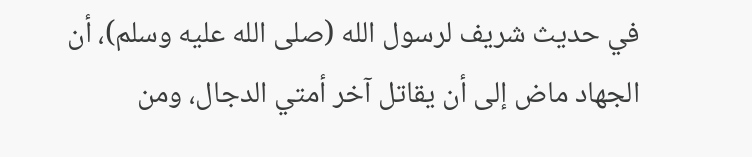في حديث شريف لرسول الله (صلى الله عليه وسلم)، أن الجهاد ماض إلى أن يقاتل آخر أمتي الدجال، ومن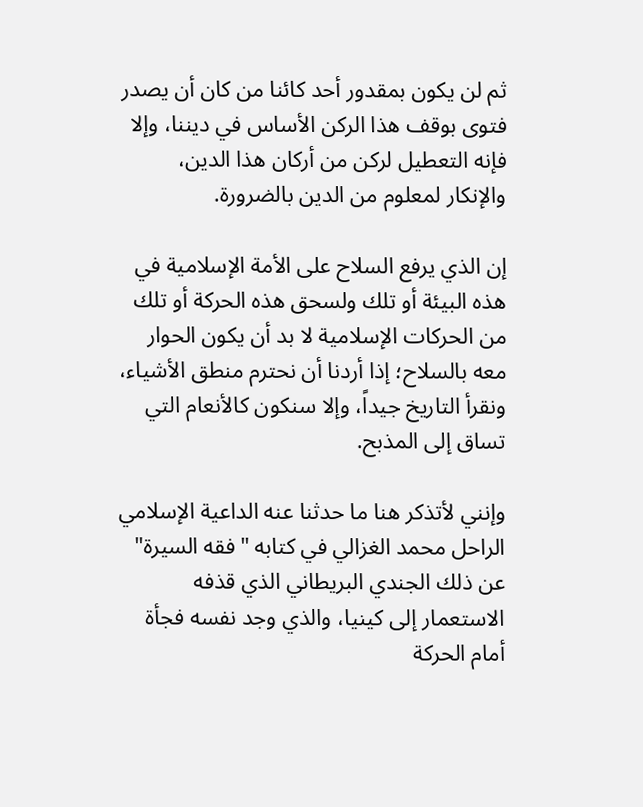ثم لن يكون بمقدور أحد كائنا من كان أن يصدر فتوى بوقف هذا الركن الأساس في ديننا، وإلا فإنه التعطيل لركن من أركان هذا الدين، والإنكار لمعلوم من الدين بالضرورة.

إن الذي يرفع السلاح على الأمة الإسلامية في هذه البيئة أو تلك ولسحق هذه الحركة أو تلك من الحركات الإسلامية لا بد أن يكون الحوار معه بالسلاح؛ إذا أردنا أن نحترم منطق الأشياء، ونقرأ التاريخ جيداً، وإلا سنكون كالأنعام التي تساق إلى المذبح.

وإنني لأتذكر هنا ما حدثنا عنه الداعية الإسلامي الراحل محمد الغزالي في كتابه "فقه السيرة" عن ذلك الجندي البريطاني الذي قذفه الاستعمار إلى كينيا، والذي وجد نفسه فجأة أمام الحركة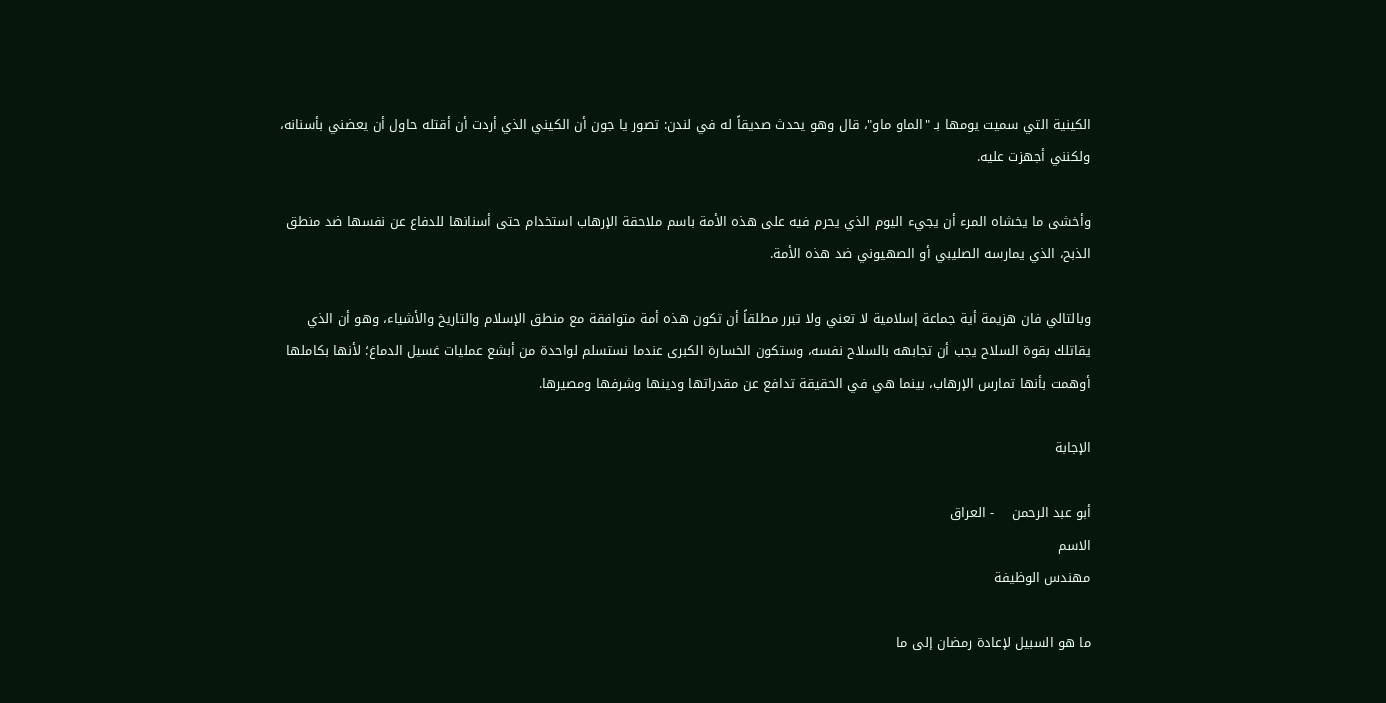الكينية التي سميت يومها بـ "الماو ماو"، قال وهو يحدث صديقاً له في لندن: تصور يا جون أن الكيني الذي أردت أن أقتله حاول أن يعضني بأسنانه، ولكنني أجهزت عليه.

وأخشى ما يخشاه المرء أن يجيء اليوم الذي يحرم فيه على هذه الأمة باسم ملاحقة الإرهاب استخدام حتى أسنانها للدفاع عن نفسها ضد منطق الذبح، الذي يمارسه الصليبي أو الصهيوني ضد هذه الأمة.

وبالتالي فان هزيمة أية جماعة إسلامية لا تعني ولا تبرر مطلقاً أن تكون هذه أمة متوافقة مع منطق الإسلام والتاريخ والأشياء، وهو أن الذي يقاتلك بقوة السلاح يجب أن تجابهه بالسلاح نفسه، وستكون الخسارة الكبرى عندما نستسلم لواحدة من أبشع عمليات غسيل الدماغ؛ لأنها بكاملها أوهمت بأنها تمارس الإرهاب، بينما هي في الحقيقة تدافع عن مقدراتها ودينها وشرفها ومصيرها.

الإجابة

أبو عبد الرحمن    - العراق
الاسم
مهندس الوظيفة

ما هو السبيل لإعادة رمضان إلى ما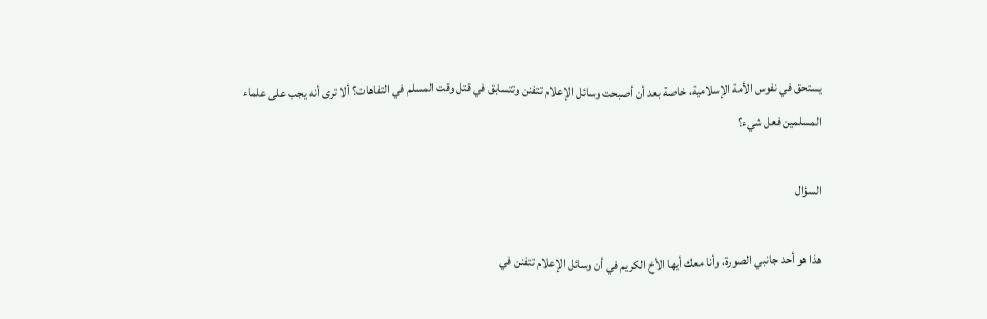يستحق في نفوس الأمة الإسلامية، خاصة بعد أن أصبحت وسائل الإعلام تتفنن وتتسابق في قتل وقت المسلم في التفاهات؟ ألا ترى أنه يجب على علماء المسلمين فعل شيء؟

السؤال

هذا هو أحد جانبي الصورة، وأنا معك أيها الأخ الكريم في أن وسائل الإعلام تتفنن في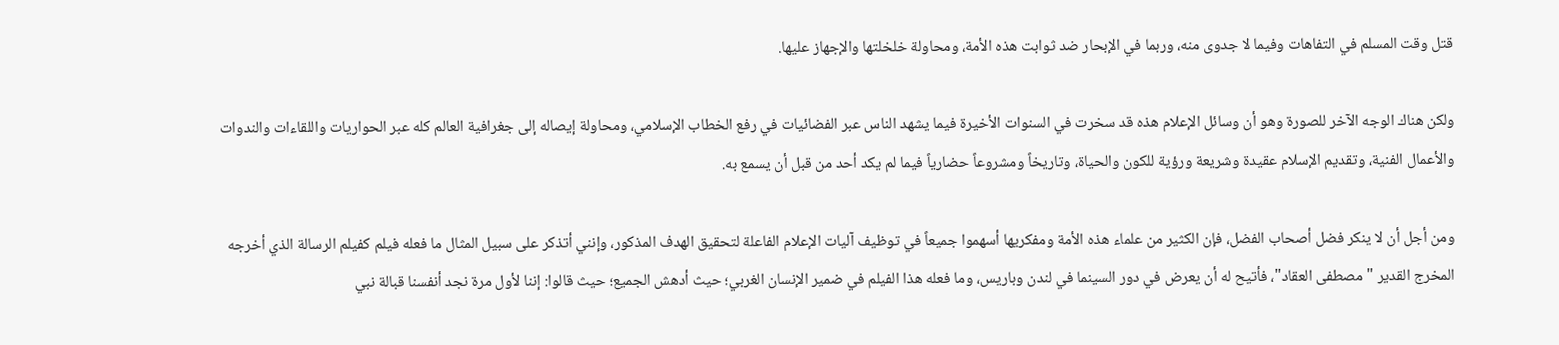قتل وقت المسلم في التفاهات وفيما لا جدوى منه، وربما في الإبحار ضد ثوابت هذه الأمة، ومحاولة خلخلتها والإجهاز عليها.

ولكن هناك الوجه الآخر للصورة وهو أن وسائل الإعلام هذه قد سخرت في السنوات الأخيرة فيما يشهد الناس عبر الفضائيات في رفع الخطاب الإسلامي، ومحاولة إيصاله إلى جغرافية العالم كله عبر الحواريات واللقاءات والندوات والأعمال الفنية، وتقديم الإسلام عقيدة وشريعة ورؤية للكون والحياة، وتاريخاً ومشروعاً حضارياً فيما لم يكد أحد من قبل أن يسمع به.

ومن أجل أن لا ينكر فضل أصحاب الفضل، فإن الكثير من علماء هذه الأمة ومفكريها أسهموا جميعاً في توظيف آليات الإعلام الفاعلة لتحقيق الهدف المذكور، وإنني أتذكر على سبيل المثال ما فعله فيلم كفيلم الرسالة الذي أخرجه المخرج القدير "مصطفى العقاد"، فأتيح له أن يعرض في دور السينما في لندن وباريس، وما فعله هذا الفيلم في ضمير الإنسان الغربي؛ حيث أدهش الجميع؛ حيث قالوا: إننا لأول مرة نجد أنفسنا قبالة نبي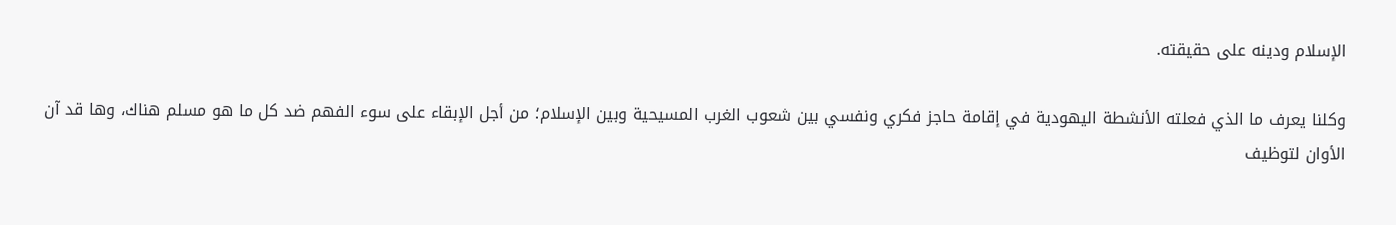الإسلام ودينه على حقيقته.

وكلنا يعرف ما الذي فعلته الأنشطة اليهودية في إقامة حاجز فكري ونفسي بين شعوب الغرب المسيحية وبين الإسلام؛ من أجل الإبقاء على سوء الفهم ضد كل ما هو مسلم هناك، وها قد آن الأوان لتوظيف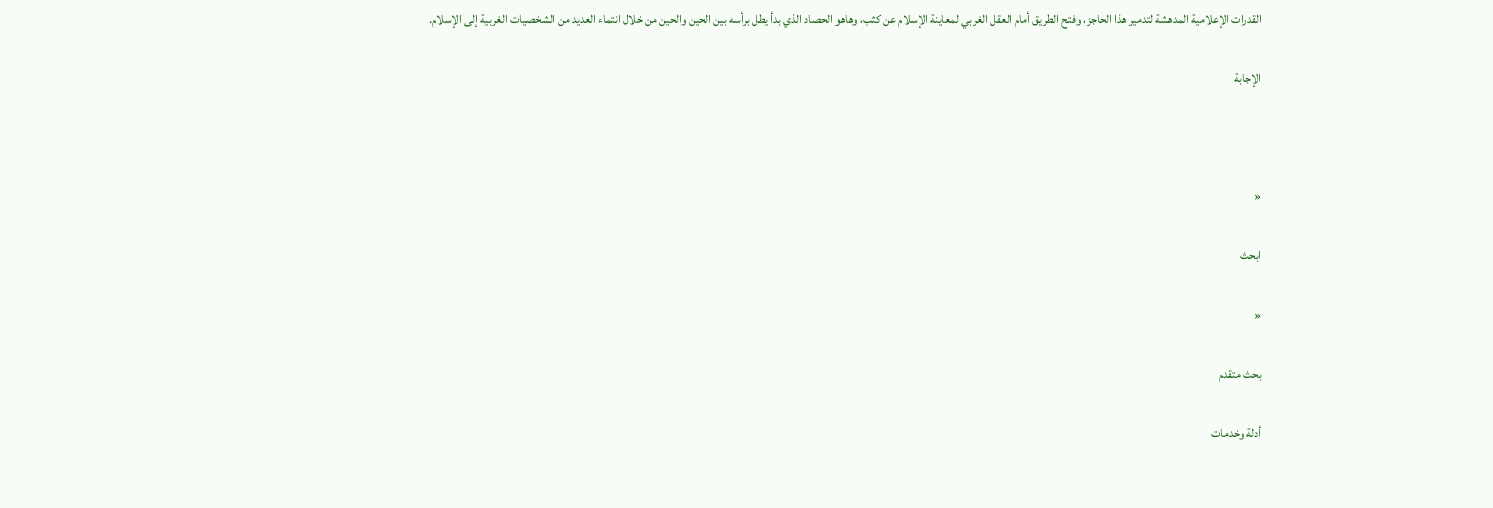القدرات الإعلامية المدهشة لتدمير هذا الحاجز، وفتح الطريق أمام العقل الغربي لمعاينة الإسلام عن كثب، وهاهو الحصاد الذي بدأ يطل برأسه بين الحين والحين من خلال انتماء العديد من الشخصيات الغربية إلى الإسلام.

الإجابة



«

ابحث

«

بحث متقدم

أدلة وخدمات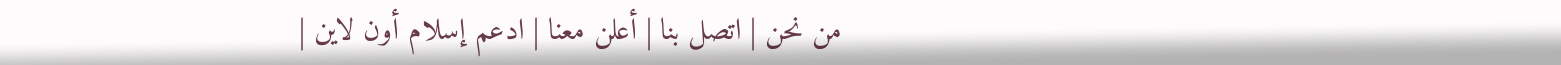من نحن | اتصل بنا | أعلن معنا | ادعم إسلام أون لاين |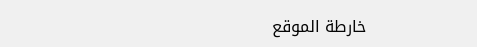خارطة الموقع